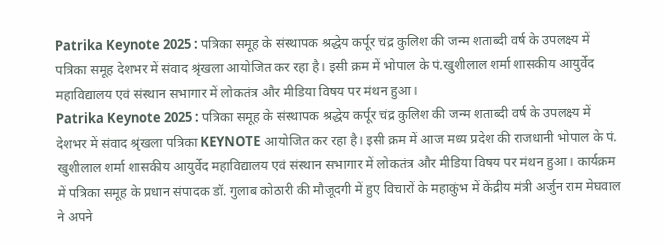Patrika Keynote 2025 : पत्रिका समूह के संस्थापक श्रद्धेय कर्पूर चंद्र कुलिश की जन्म शताब्दी वर्ष के उपलक्ष्य में पत्रिका समूह देशभर में संवाद श्रृंखला आयोजित कर रहा है। इसी क्रम में भोपाल के पं.खुशीलाल शर्मा शासकीय आयुर्वेद महाविद्यालय एवं संस्थान सभागार में लोकतंत्र और मीडिया विषय पर मंथन हुआ।
Patrika Keynote 2025 : पत्रिका समूह के संस्थापक श्रद्धेय कर्पूर चंद्र कुलिश की जन्म शताब्दी वर्ष के उपलक्ष्य में देशभर में संवाद श्रृंखला पत्रिका KEYNOTE आयोजित कर रहा है। इसी क्रम में आज मध्य प्रदेश की राजधानी भोपाल के पं. खुशीलाल शर्मा शासकीय आयुर्वेद महाविद्यालय एवं संस्थान सभागार में लोकतंत्र और मीडिया विषय पर मंथन हुआ। कार्यक्रम में पत्रिका समूह के प्रधान संपादक डॉ. गुलाब कोठारी की मौजूदगी में हुए विचारों के महाकुंभ में केंद्रीय मंत्री अर्जुन राम मेघवाल ने अपने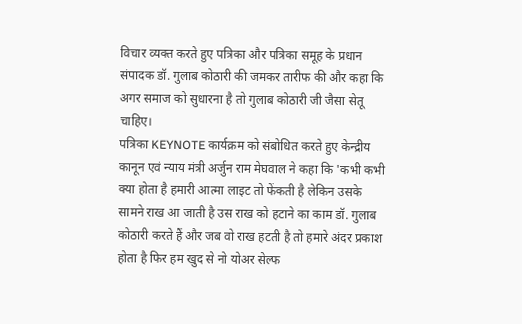विचार व्यक्त करते हुए पत्रिका और पत्रिका समूह के प्रधान संपादक डॉ. गुलाब कोठारी की जमकर तारीफ की और कहा कि अगर समाज को सुधारना है तो गुलाब कोठारी जी जैसा सेतू चाहिए।
पत्रिका KEYNOTE कार्यक्रम को संबोधित करते हुए केन्द्रीय कानून एवं न्याय मंत्री अर्जुन राम मेघवाल ने कहा कि 'कभी कभी क्या होता है हमारी आत्मा लाइट तो फेंकती है लेकिन उसके सामने राख आ जाती है उस राख को हटाने का काम डॉ. गुलाब कोठारी करते हैं और जब वो राख हटती है तो हमारे अंदर प्रकाश होता है फिर हम खुद से नो योअर सेल्फ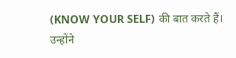(KNOW YOUR SELF) की बात करते हैं। उन्होंने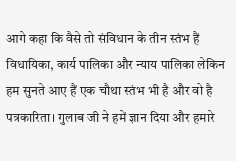आगे कहा कि वैसे तो संविधान के तीन स्तंभ हैं विधायिका, कार्य पालिका और न्याय पालिका लेकिन हम सुनते आए हैं एक चौथा स्तंभ भी है और वो है पत्रकारिता। गुलाब जी ने हमें ज्ञान दिया और हमारे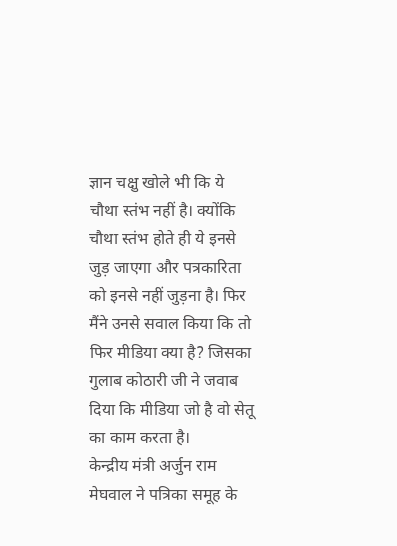ज्ञान चक्षु खोले भी कि ये चौथा स्तंभ नहीं है। क्योंकि चौथा स्तंभ होते ही ये इनसे जुड़ जाएगा और पत्रकारिता को इनसे नहीं जुड़ना है। फिर मैंने उनसे सवाल किया कि तो फिर मीडिया क्या है? जिसका गुलाब कोठारी जी ने जवाब दिया कि मीडिया जो है वो सेतू का काम करता है।
केन्द्रीय मंत्री अर्जुन राम मेघवाल ने पत्रिका समूह के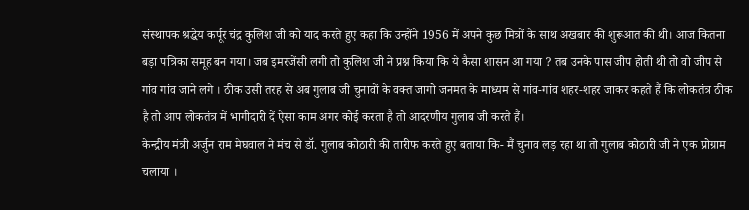संस्थापक श्रद्धेय कर्पूर चंद्र कुलिश जी को याद करते हुए कहा कि उन्होंने 1956 में अपने कुछ मित्रों के साथ अखबार की शुरूआत की थी। आज कितना बड़ा पत्रिका समूह बन गया। जब इमरजेंसी लगी तो कुलिश जी ने प्रश्न किया कि ये कैसा शासन आ गया ? तब उनके पास जीप होती थी तो वो जीप से गांव गांव जाने लगे । ठीक उसी तरह से अब गुलाब जी चुनावों के वक्त जागो जनमत के माध्यम से गांव-गांव शहर-शहर जाकर कहते हैं कि लोकतंत्र ठीक है तो आप लोकतंत्र में भागीदारी दें ऐसा काम अगर कोई करता है तो आदरणीय गुलाब जी करते हैं।
केन्द्रीय मंत्री अर्जुन राम मेघवाल ने मंच से डॉ. गुलाब कोठारी की तारीफ करते हुए बताया कि- मैं चुनाव लड़ रहा था तो गुलाब कोठारी जी ने एक प्रोग्राम चलाया ।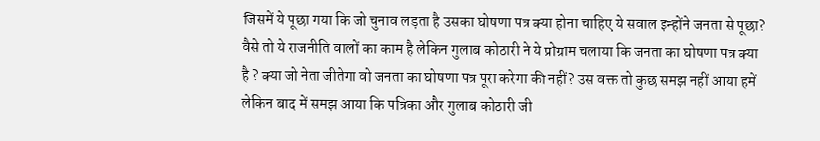जिसमें ये पूछा गया कि जो चुनाव लड़ता है उसका घोषणा पत्र क्या होना चाहिए ये सवाल इन्होंने जनता से पूछा? वैसे तो ये राजनीति वालों का काम है लेकिन गुलाब कोठारी ने ये प्रोग्राम चलाया कि जनता का घोषणा पत्र क्या है ? क्या जो नेता जीतेगा वो जनता का घोषणा पत्र पूरा करेगा की नहीं? उस वक्त तो कुछ समझ नहीं आया हमें लेकिन बाद में समझ आया कि पत्रिका और गुलाब कोठारी जी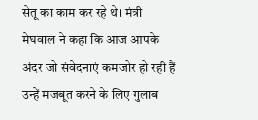सेतू का काम कर रहे थे। मंत्री मेघवाल ने कहा कि आज आपके अंदर जो संवेदनाएं कमजोर हो रही हैं उन्हें मजबूत करने के लिए गुलाब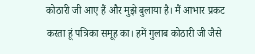कोठारी जी आए हैं और मुझे बुलाया है। मैं आभार प्रकट करता हूं पत्रिका समूह का। हमें गुलाब कोठारी जी जैसे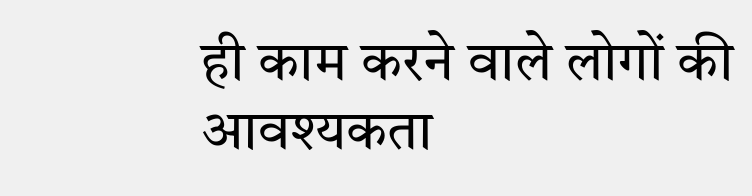ही काम करने वाले लोगों की आवश्यकता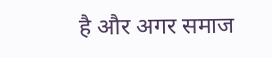है और अगर समाज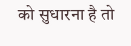को सुधारना है तो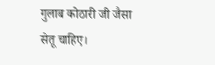गुलाब कोठारी जी जैसा सेतू चाहिए।